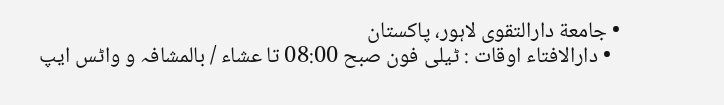• جامعة دارالتقوی لاہور، پاکستان
  • دارالافتاء اوقات : ٹیلی فون صبح 08:00 تا عشاء / بالمشافہ و واٹس ایپ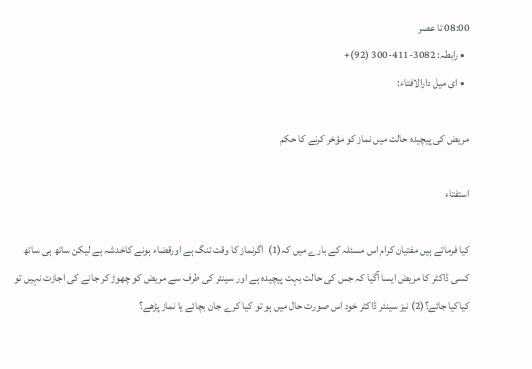08:00 تا عصر
  • رابطہ: 3082-411-300 (92)+
  • ای میل دارالافتاء:

مریض کی پیچیدہ حالت میں نماز کو مؤخر کرنے کا حکم

استفتاء

کیا فرماتے ہیں مفتیان کرام اس مسئلہ کے بارے میں کہ(1)  اگرنماز کا وقت تنگ ہے اورقضاء ہونے کاخدشہ ہے لیکن ساتھ ہی ساتھ کسی ڈاکٹر کا مریض ایسا آگیا کہ جس کی حالت بہت پیچیدہ ہے اور سینئر کی طرف سے مریض کو چھوڑ کر جانے کی اجازت نہیں تو کیاکیا جائے؟(2) نیز سینئر ڈاکٹر خود اس صورت حال میں ہو تو کیا کرے جان بچائے یا نماز پڑھے؟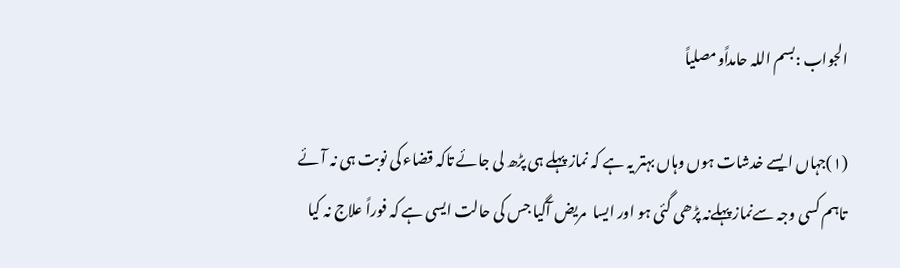الجواب :بسم اللہ حامداًومصلیاً

(۱)جہاں ایسے خدشات ہوں وہاں بہتر یہ ہے کہ نماز پہلے ہی پڑھ لی جائے تاکہ قضاء کی نوبت ہی نہ آئے تاہم کسی وجہ سےنماز پہلےنہ پڑھی گئی ہو اور ایسا  مریض آگیا جس کی حالت ایسی ہے کہ فوراً علاج نہ کیا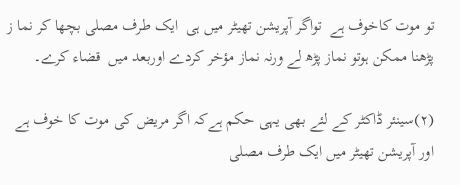تو موت کاخوف ہے  تواگر آپریشن تھیٹر میں ہی  ایک طرف مصلی بچھا کر نما ز پڑھنا ممکن ہوتو نماز پڑھ لے ورنہ نماز مؤخر کردے اوربعد میں  قضاء کرے۔

(۲)سینئر ڈاکٹر کے لئے بھی یہی حکم ہےکہ اگر مریض کی موت کا خوف ہے  اور آپریشن تھیٹر میں ایک طرف مصلی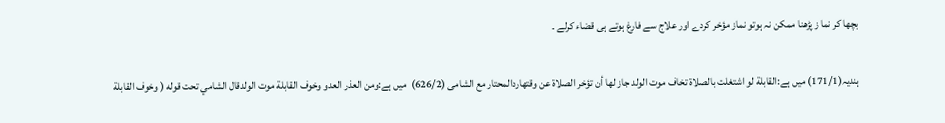بچھا کر نما ز پڑھنا ممکن نہ ہوتو نماز مؤخر کردے اور علاج سے فارغ ہوتے ہی قضاء کرلے ۔

ہندیہ(171/1) میں ہے:القابلة لو اشتغلت بالصلاة تخاف موت الولد جاز لها أن تؤخر الصلاة عن وقتهاردالمحتار مع الشامی (626/2)  میں ہے:ومن العذر العدو وخوف القابلة موت الولدقال الشامي تحت قوله ( وخوف القابلة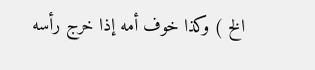الخ ) وكذا خوف أمه إذا خرج رأسه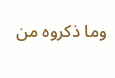وما ذكروه من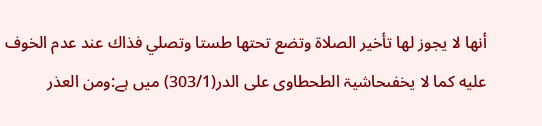أنها لا يجوز لها تأخير الصلاة وتضع تحتها طستا وتصلي فذاك عند عدم الخوف عليه كما لا يخفىحاشیۃ الطحطاوی علی الدر(303/1) میں ہے:ومن العذر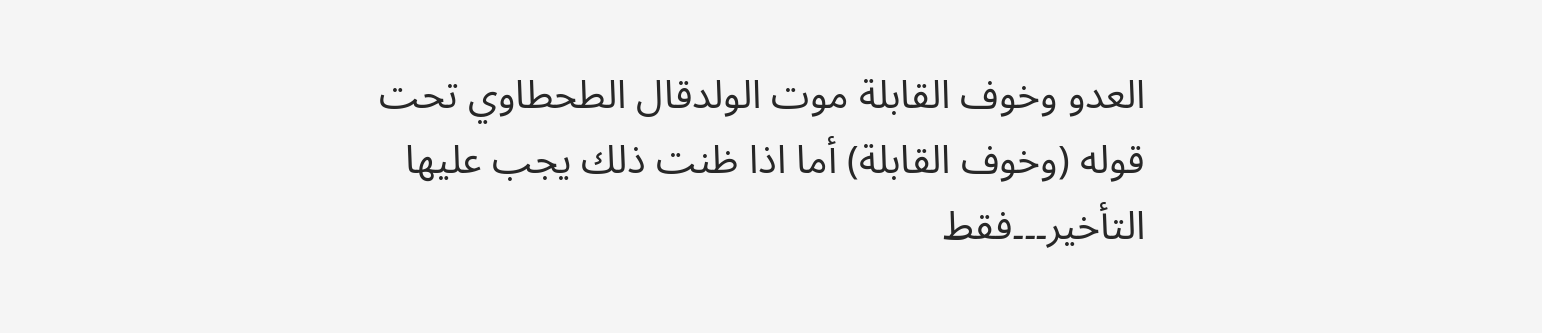العدو وخوف القابلة موت الولدقال الطحطاوي تحت قوله (وخوف القابلة) أما اذا ظنت ذلك يجب عليها التأخير۔۔۔فقط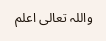واللہ تعالی اعلم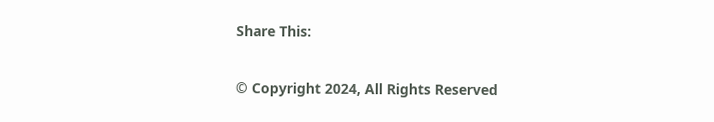Share This:

© Copyright 2024, All Rights Reserved